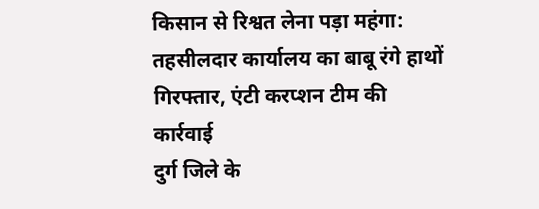किसान से रिश्वत लेना पड़ा महंगा: तहसीलदार कार्यालय का बाबू रंगे हाथों गिरफ्तार, एंटी करप्शन टीम की कार्रवाई
दुर्ग जिले के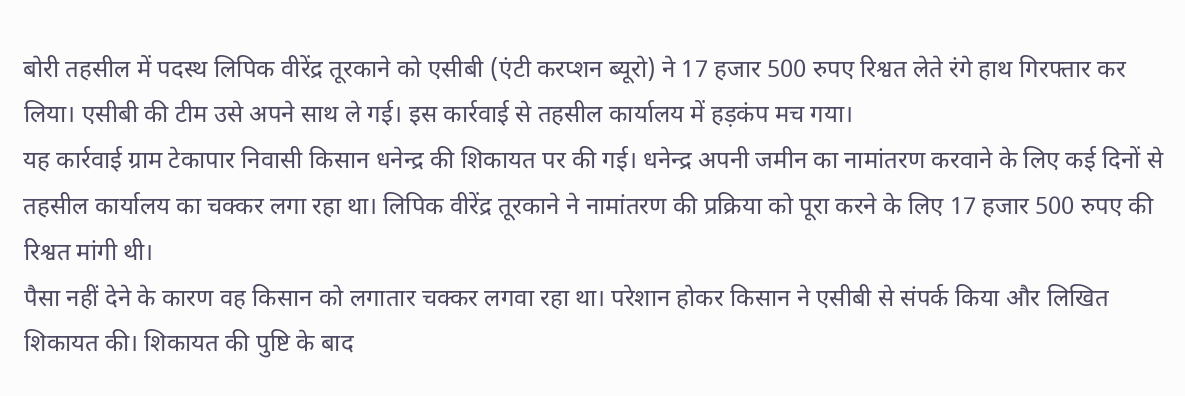बोरी तहसील में पदस्थ लिपिक वीरेंद्र तूरकाने को एसीबी (एंटी करप्शन ब्यूरो) ने 17 हजार 500 रुपए रिश्वत लेते रंगे हाथ गिरफ्तार कर लिया। एसीबी की टीम उसे अपने साथ ले गई। इस कार्रवाई से तहसील कार्यालय में हड़कंप मच गया।
यह कार्रवाई ग्राम टेकापार निवासी किसान धनेन्द्र की शिकायत पर की गई। धनेन्द्र अपनी जमीन का नामांतरण करवाने के लिए कई दिनों से तहसील कार्यालय का चक्कर लगा रहा था। लिपिक वीरेंद्र तूरकाने ने नामांतरण की प्रक्रिया को पूरा करने के लिए 17 हजार 500 रुपए की रिश्वत मांगी थी।
पैसा नहीं देने के कारण वह किसान को लगातार चक्कर लगवा रहा था। परेशान होकर किसान ने एसीबी से संपर्क किया और लिखित शिकायत की। शिकायत की पुष्टि के बाद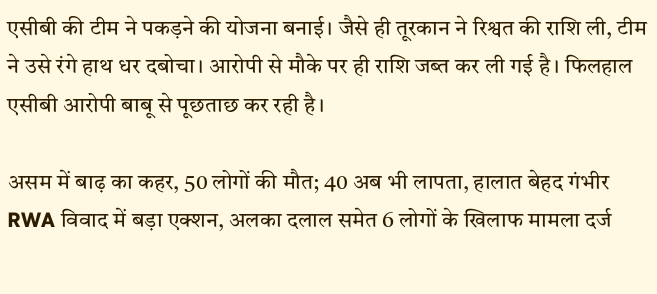एसीबी की टीम ने पकड़ने की योजना बनाई। जैसे ही तूरकान ने रिश्वत की राशि ली, टीम ने उसे रंगे हाथ धर दबोचा। आरोपी से मौके पर ही राशि जब्त कर ली गई है। फिलहाल एसीबी आरोपी बाबू से पूछताछ कर रही है।

असम में बाढ़ का कहर, 50 लोगों की मौत; 40 अब भी लापता, हालात बेहद गंभीर
RWA विवाद में बड़ा एक्शन, अलका दलाल समेत 6 लोगों के खिलाफ मामला दर्ज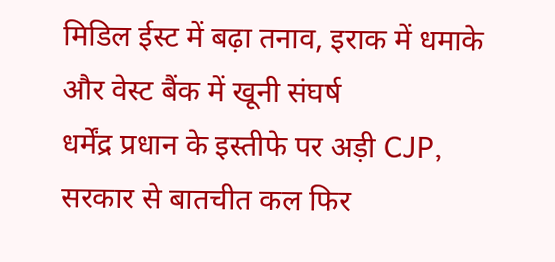मिडिल ईस्ट में बढ़ा तनाव, इराक में धमाके और वेस्ट बैंक में खूनी संघर्ष
धर्मेंद्र प्रधान के इस्तीफे पर अड़ी CJP, सरकार से बातचीत कल फिर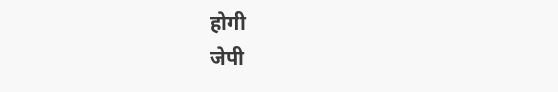होगी
जेपी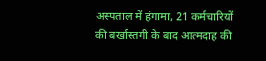अस्पताल में हंगामा, 21 कर्मचारियों की बर्खास्तगी के बाद आत्मदाह की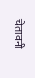चेतावनी